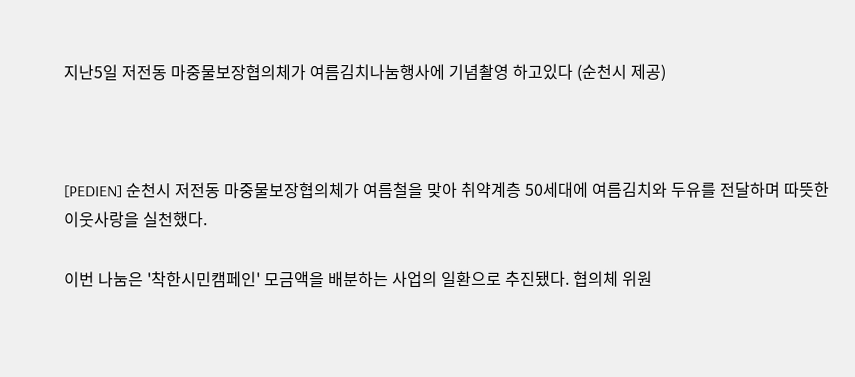지난5일 저전동 마중물보장협의체가 여름김치나눔행사에 기념촬영 하고있다 (순천시 제공)



[PEDIEN] 순천시 저전동 마중물보장협의체가 여름철을 맞아 취약계층 50세대에 여름김치와 두유를 전달하며 따뜻한 이웃사랑을 실천했다.

이번 나눔은 '착한시민캠페인' 모금액을 배분하는 사업의 일환으로 추진됐다. 협의체 위원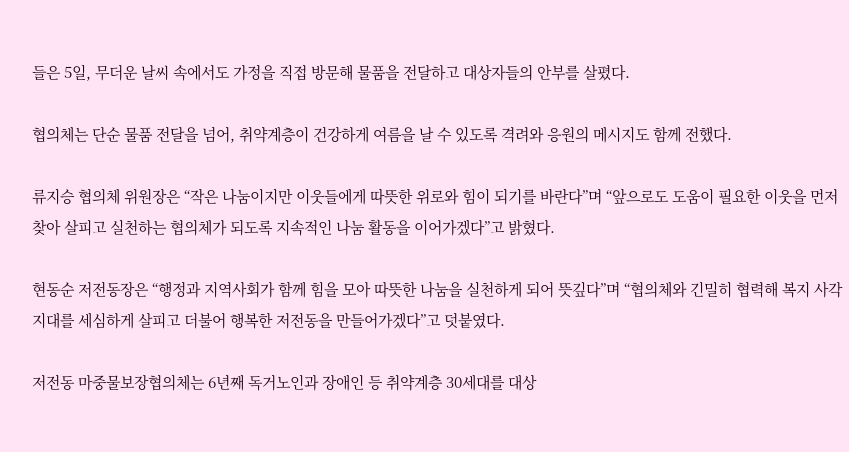들은 5일, 무더운 날씨 속에서도 가정을 직접 방문해 물품을 전달하고 대상자들의 안부를 살폈다.

협의체는 단순 물품 전달을 넘어, 취약계층이 건강하게 여름을 날 수 있도록 격려와 응원의 메시지도 함께 전했다.

류지승 협의체 위원장은 “작은 나눔이지만 이웃들에게 따뜻한 위로와 힘이 되기를 바란다”며 “앞으로도 도움이 필요한 이웃을 먼저 찾아 살피고 실천하는 협의체가 되도록 지속적인 나눔 활동을 이어가겠다”고 밝혔다.

현동순 저전동장은 “행정과 지역사회가 함께 힘을 모아 따뜻한 나눔을 실천하게 되어 뜻깊다”며 “협의체와 긴밀히 협력해 복지 사각지대를 세심하게 살피고 더불어 행복한 저전동을 만들어가겠다”고 덧붙였다.

저전동 마중물보장협의체는 6년째 독거노인과 장애인 등 취약계층 30세대를 대상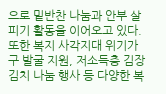으로 밑반찬 나눔과 안부 살피기 활동을 이어오고 있다. 또한 복지 사각지대 위기가구 발굴 지원, 저소득층 김장김치 나눔 행사 등 다양한 복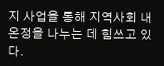지 사업을 통해 지역사회 내 온정을 나누는 데 힘쓰고 있다.